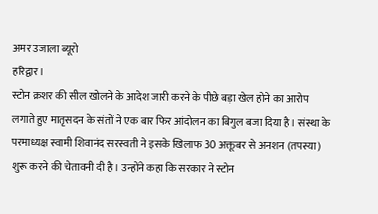अमर उजाला ब्यूरो
हरिद्वार।
स्टोन क्रशर की सील खोलने के आदेश जारी करने के पीछे बड़ा खेल होने का आरोप लगाते हुए मातृसदन के संतों ने एक बार फिर आंदोलन का बिगुल बजा दिया है। संस्था के परमाध्यक्ष स्वामी शिवानंद सरस्वती ने इसके खिलाफ 30 अक्तूबर से अनशन (तपस्या) शुरू करने की चेतावनी दी है। उन्होंने कहा कि सरकार ने स्टोन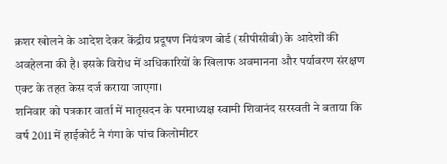क्रशर खोलने के आदेश देकर केंद्रीय प्रदूषण नियंत्रण बोर्ड (सीपीसीबी) के आदेशों की अवहेलना की है। इसके विरोध में अधिकारियों के खिलाफ अवमानना और पर्यावरण संरक्षण एक्ट के तहत केस दर्ज कराया जाएगा।
शनिवार को पत्रकार वार्ता में मातृसदन के परमाध्यक्ष स्वामी शिवानंद सरस्वती ने बताया कि वर्ष 2011 में हाईकोर्ट ने गंगा के पांच किलोमीटर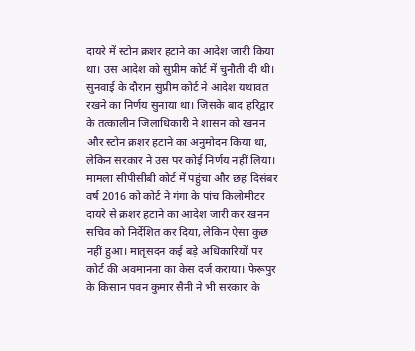दायरे में स्टोन क्रशर हटाने का आदेश जारी किया था। उस आदेश को सुप्रीम कोर्ट में चुनौती दी थी। सुनवाई के दौरान सुप्रीम कोर्ट ने आदेश यथावत रखने का निर्णय सुनाया था। जिसके बाद हरिद्वार के तत्कालीन जिलाधिकारी ने शासन को खनन और स्टोन क्रशर हटाने का अनुमोदन किया था, लेकिन सरकार ने उस पर कोई निर्णय नहीं लिया। मामला सीपीसीबी कोर्ट में पहुंचा और छह दिसंबर वर्ष 2016 को कोर्ट ने गंगा के पांच किलोमीटर दायरे से क्रशर हटाने का आदेश जारी कर खनन सचिव को निर्देशित कर दिया, लेकिन ऐसा कुछ नहीं हुआ। मातृसदन कई बड़े अधिकारियों पर कोर्ट की अवमानना का केस दर्ज कराया। फेरूपुर के किसान पवन कुमार सैनी ने भी सरकार के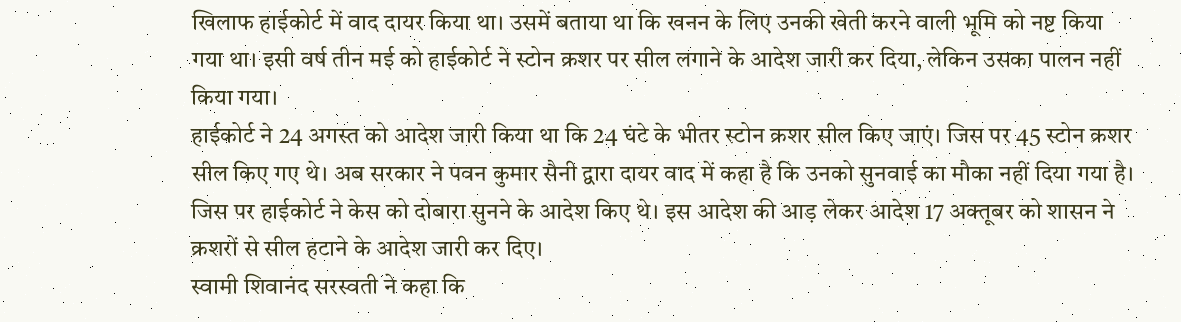खिलाफ हाईकोर्ट में वाद दायर किया था। उसमें बताया था कि खनन के लिए उनकी खेती करने वाली भूमि को नष्ट किया गया था। इसी वर्ष तीन मई को हाईकोर्ट ने स्टोन क्रशर पर सील लगाने के आदेश जारी कर दिया, लेकिन उसका पालन नहीं किया गया।
हाईकोर्ट ने 24 अगस्त को आदेश जारी किया था कि 24 घंटे के भीतर स्टोन क्रशर सील किए जाएं। जिस पर 45 स्टोन क्रशर सील किए गए थे। अब सरकार ने पवन कुमार सैनी द्वारा दायर वाद में कहा है कि उनको सुनवाई का मौका नहीं दिया गया है। जिस पर हाईकोर्ट ने केस को दोबारा सुनने के आदेश किए थे। इस आदेश की आड़ लेकर आदेश 17 अक्तूबर को शासन ने क्रशरों से सील हटाने के आदेश जारी कर दिए।
स्वामी शिवानंद सरस्वती ने कहा कि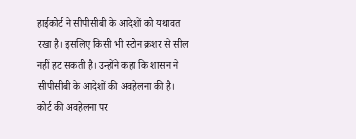हाईकोर्ट ने सीपीसीबी के आदेशों को यथावत रखा है। इसलिए किसी भी स्टोन क्रशर से सील नहीं हट सकती है। उन्होंने कहा कि शासन ने सीपीसीबी के आदेशों की अवहेलना की है। कोर्ट की अवहेलना पर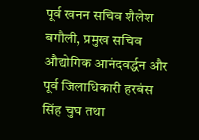पूर्व खनन सचिव शैलेश बगौली, प्रमुख सचिव औद्योगिक आनंदवर्द्धन और पूर्व जिलाधिकारी हरबंस सिंह चुघ तथा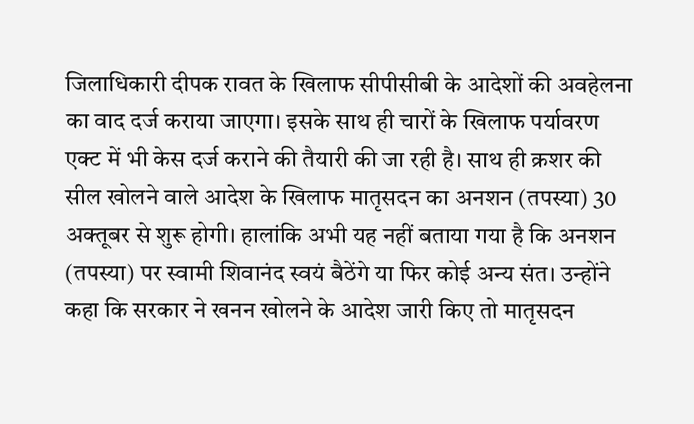जिलाधिकारी दीपक रावत के खिलाफ सीपीसीबी के आदेशों की अवहेलना का वाद दर्ज कराया जाएगा। इसके साथ ही चारों के खिलाफ पर्यावरण एक्ट में भी केस दर्ज कराने की तैयारी की जा रही है। साथ ही क्रशर की सील खोलने वाले आदेश के खिलाफ मातृसदन का अनशन (तपस्या) 30 अक्तूबर से शुरू होगी। हालांकि अभी यह नहीं बताया गया है कि अनशन (तपस्या) पर स्वामी शिवानंद स्वयं बैठेंगे या फिर कोई अन्य संत। उन्होंने कहा कि सरकार ने खनन खोलने के आदेश जारी किए तो मातृसदन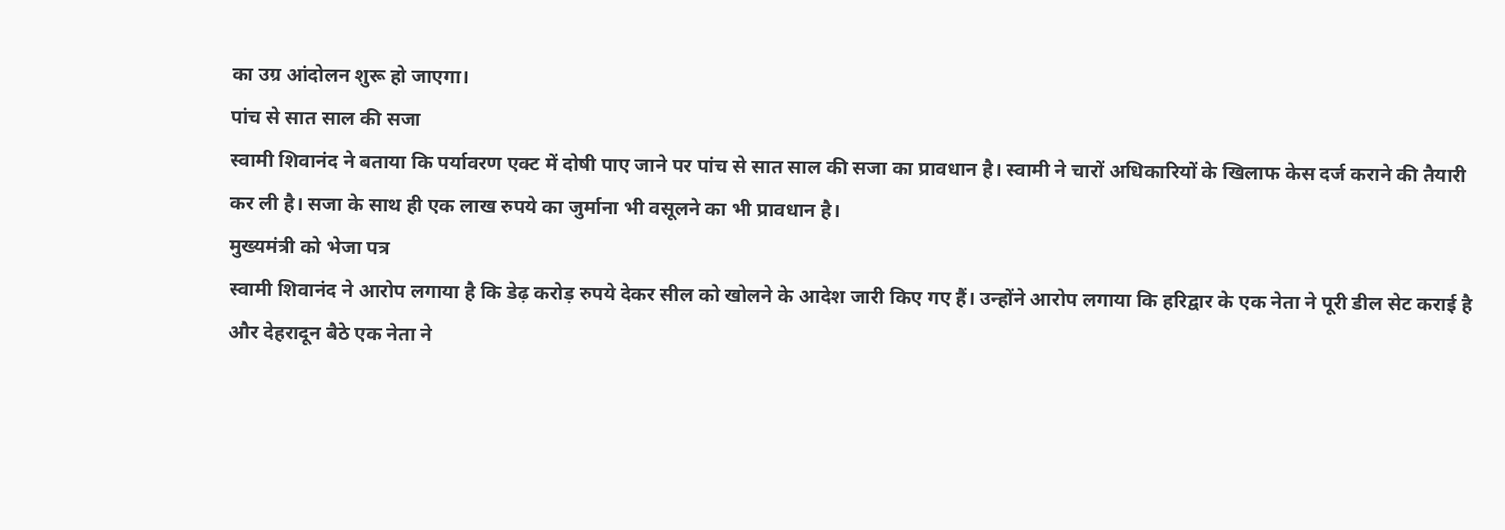का उग्र आंदोलन शुरू हो जाएगा।
पांच से सात साल की सजा
स्वामी शिवानंद ने बताया कि पर्यावरण एक्ट में दोषी पाए जाने पर पांच से सात साल की सजा का प्रावधान है। स्वामी ने चारों अधिकारियों के खिलाफ केस दर्ज कराने की तैयारी कर ली है। सजा के साथ ही एक लाख रुपये का जुर्माना भी वसूलने का भी प्रावधान है।
मुख्यमंत्री को भेजा पत्र
स्वामी शिवानंद ने आरोप लगाया है कि डेढ़ करोड़ रुपये देकर सील को खोलने के आदेश जारी किए गए हैं। उन्होंने आरोप लगाया कि हरिद्वार के एक नेता ने पूरी डील सेट कराई है और देहरादून बैठे एक नेता ने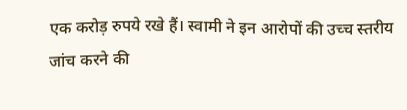एक करोड़ रुपये रखे हैं। स्वामी ने इन आरोपों की उच्च स्तरीय जांच करने की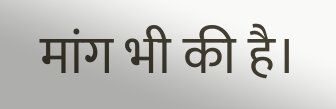मांग भी की है।